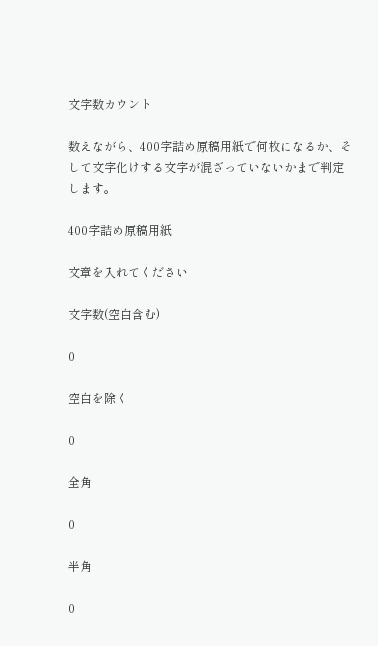文字数カウント

数えながら、400字詰め原稿用紙で何枚になるか、そして文字化けする文字が混ざっていないかまで判定します。

400字詰め原稿用紙

文章を入れてください

文字数(空白含む)

0

空白を除く

0

全角

0

半角

0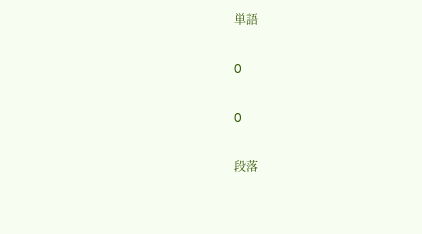単語

0

0

段落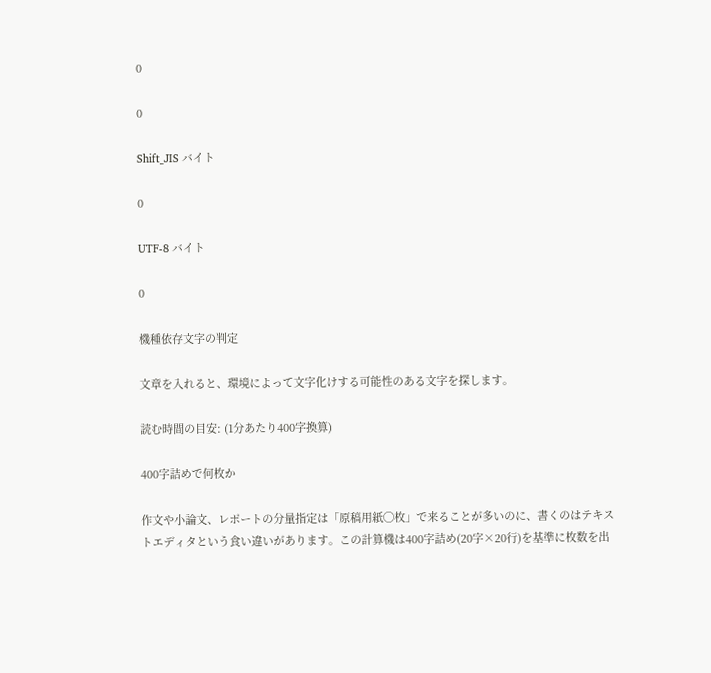0

0

Shift_JIS バイト

0

UTF-8 バイト

0

機種依存文字の判定

文章を入れると、環境によって文字化けする可能性のある文字を探します。

読む時間の目安: (1分あたり400字換算)

400字詰めで何枚か

作文や小論文、レポートの分量指定は「原稿用紙◯枚」で来ることが多いのに、書くのはテキストエディタという食い違いがあります。この計算機は400字詰め(20字×20行)を基準に枚数を出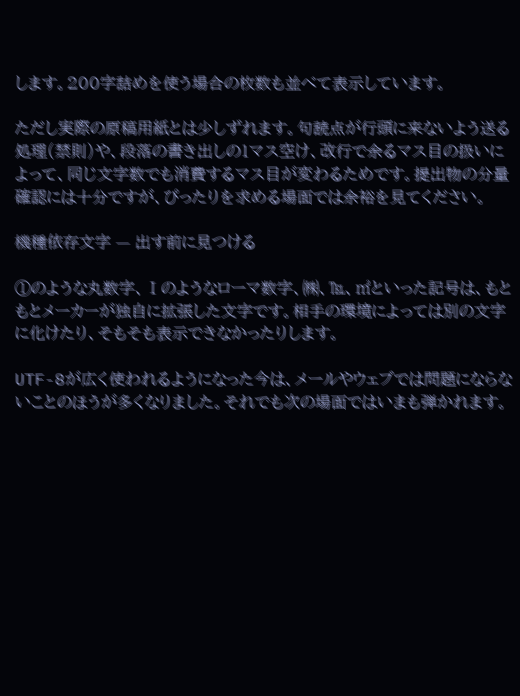します。200字詰めを使う場合の枚数も並べて表示しています。

ただし実際の原稿用紙とは少しずれます。句読点が行頭に来ないよう送る処理(禁則)や、段落の書き出しの1マス空け、改行で余るマス目の扱いによって、同じ文字数でも消費するマス目が変わるためです。提出物の分量確認には十分ですが、ぴったりを求める場面では余裕を見てください。

機種依存文字 — 出す前に見つける

①のような丸数字、Ⅰのようなローマ数字、㈱、℡、㎡といった記号は、もともとメーカーが独自に拡張した文字です。相手の環境によっては別の文字に化けたり、そもそも表示できなかったりします。

UTF-8が広く使われるようになった今は、メールやウェブでは問題にならないことのほうが多くなりました。それでも次の場面ではいまも弾かれます。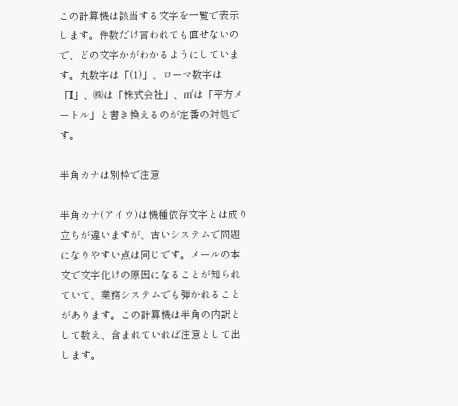この計算機は該当する文字を一覧で表示します。件数だけ言われても直せないので、どの文字かがわかるようにしています。丸数字は「(1)」、ローマ数字は「I」、㈱は「株式会社」、㎡は「平方メートル」と書き換えるのが定番の対処です。

半角カナは別枠で注意

半角カナ(アイウ)は機種依存文字とは成り立ちが違いますが、古いシステムで問題になりやすい点は同じです。メールの本文で文字化けの原因になることが知られていて、業務システムでも弾かれることがあります。この計算機は半角の内訳として数え、含まれていれば注意として出します。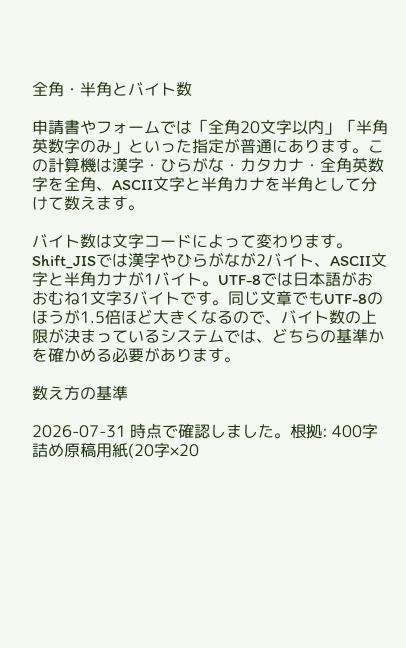全角・半角とバイト数

申請書やフォームでは「全角20文字以内」「半角英数字のみ」といった指定が普通にあります。この計算機は漢字・ひらがな・カタカナ・全角英数字を全角、ASCII文字と半角カナを半角として分けて数えます。

バイト数は文字コードによって変わります。Shift_JISでは漢字やひらがなが2バイト、ASCII文字と半角カナが1バイト。UTF-8では日本語がおおむね1文字3バイトです。同じ文章でもUTF-8のほうが1.5倍ほど大きくなるので、バイト数の上限が決まっているシステムでは、どちらの基準かを確かめる必要があります。

数え方の基準

2026-07-31 時点で確認しました。根拠: 400字詰め原稿用紙(20字×20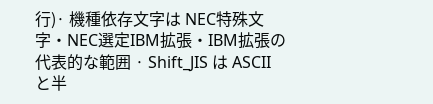行)· 機種依存文字は NEC特殊文字・NEC選定IBM拡張・IBM拡張の代表的な範囲 · Shift_JIS は ASCII と半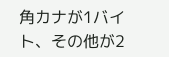角カナが1バイト、その他が2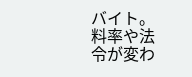バイト。料率や法令が変わ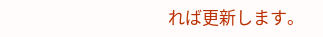れば更新します。